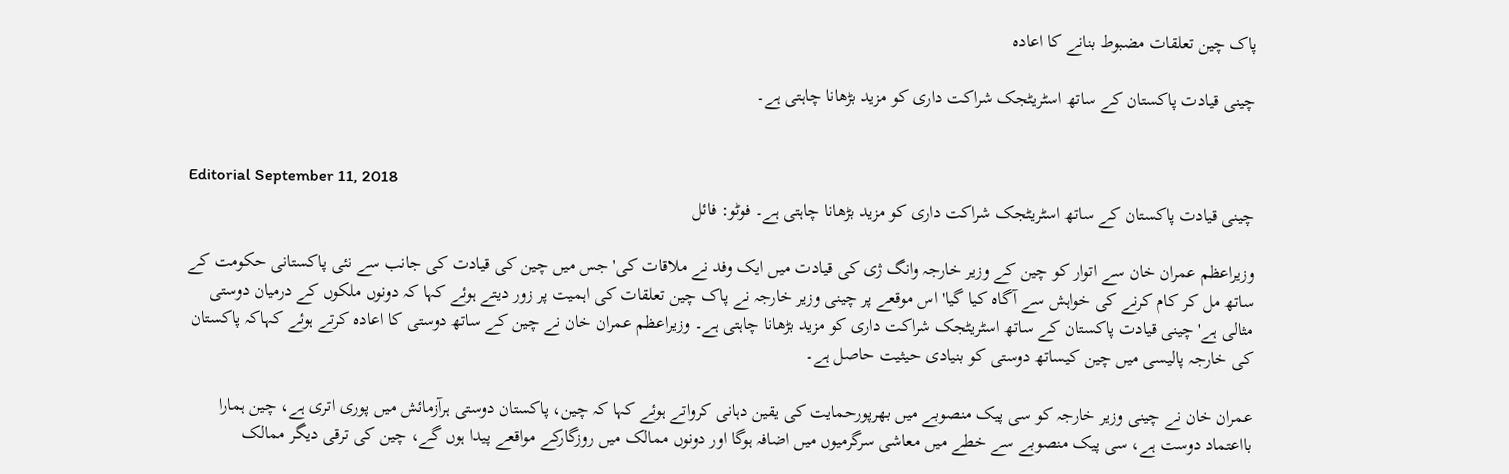پاک چین تعلقات مضبوط بنانے کا اعادہ

چینی قیادت پاکستان کے ساتھ اسٹریٹجک شراکت داری کو مزید بڑھانا چاہتی ہے۔


Editorial September 11, 2018
چینی قیادت پاکستان کے ساتھ اسٹریٹجک شراکت داری کو مزید بڑھانا چاہتی ہے۔ فوٹو: فائل

وزیراعظم عمران خان سے اتوار کو چین کے وزیر خارجہ وانگ ژی کی قیادت میں ایک وفد نے ملاقات کی' جس میں چین کی قیادت کی جانب سے نئی پاکستانی حکومت کے ساتھ مل کر کام کرنے کی خواہش سے آگاہ کیا گیا' اس موقعے پر چینی وزیر خارجہ نے پاک چین تعلقات کی اہمیت پر زور دیتے ہوئے کہا کہ دونوں ملکوں کے درمیان دوستی مثالی ہے' چینی قیادت پاکستان کے ساتھ اسٹریٹجک شراکت داری کو مزید بڑھانا چاہتی ہے۔ وزیراعظم عمران خان نے چین کے ساتھ دوستی کا اعادہ کرتے ہوئے کہاکہ پاکستان کی خارجہ پالیسی میں چین کیساتھ دوستی کو بنیادی حیثیت حاصل ہے۔

عمران خان نے چینی وزیر خارجہ کو سی پیک منصوبے میں بھرپورحمایت کی یقین دہانی کرواتے ہوئے کہا کہ چین، پاکستان دوستی ہرآزمائش میں پوری اتری ہے، چین ہمارا بااعتماد دوست ہے، سی پیک منصوبے سے خطے میں معاشی سرگرمیوں میں اضافہ ہوگا اور دونوں ممالک میں روزگارکے مواقعے پیدا ہوں گے، چین کی ترقی دیگر ممالک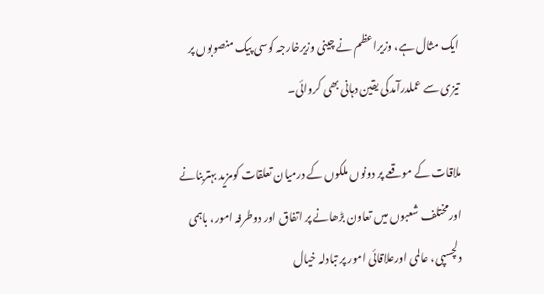ایک مثال ہے، وزیراعظم نے چینی وزیرخارجہ کوسی پیک منصوبوں پر تیزی سے عملدرآمدکی یقین دہانی بھی کروائی۔

ملاقات کے موقعے پر دونوں ملکوں کے درمیان تعلقات کومزید بہتربنانے اورمختلف شعبوں میں تعاون بڑھانے پر اتفاق اور دوطرفہ امور، باہمی دلچسپی، عالمی اورعلاقائی امور پر تبادلہ خیال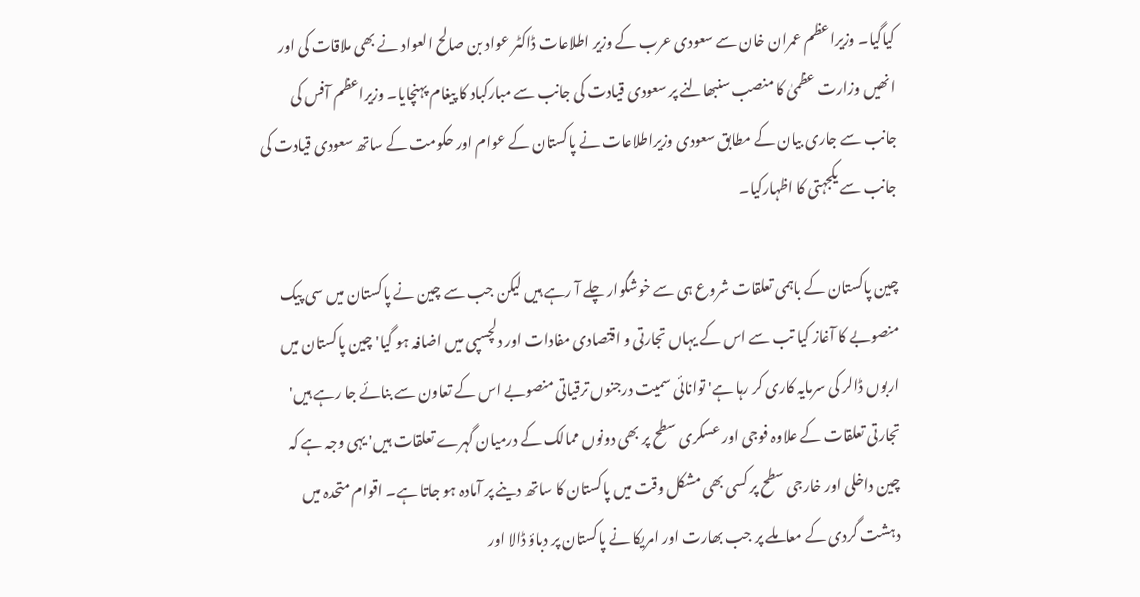کیاگیا۔ وزیراعظم عمران خان سے سعودی عرب کے وزیر اطلاعات ڈاکٹر عواد بن صالح العواد نے بھی ملاقات کی اور انھیں وزارت عظمیٰ کا منصب سنبھالنے پر سعودی قیادت کی جانب سے مبارکباد کا پیغام پہنچایا۔ وزیراعظم آفس کی جانب سے جاری بیان کے مطابق سعودی وزیراطلاعات نے پاکستان کے عوام اور حکومت کے ساتھ سعودی قیادت کی جانب سے یکجہتی کا اظہارکیا۔

چین پاکستان کے باہمی تعلقات شروع ہی سے خوشگوار چلے آ رہے ہیں لیکن جب سے چین نے پاکستان میں سی پیک منصوبے کا آغاز کیا تب سے اس کے یہاں تجارتی و اقتصادی مفادات اور دلچسپی میں اضافہ ہو گیا' چین پاکستان میں اربوں ڈالر کی سرمایہ کاری کر رہا ہے' توانائی سمیت درجنوں ترقیاتی منصوبے اس کے تعاون سے بنائے جا رہے ہیں' تجارتی تعلقات کے علاوہ فوجی اور عسکری سطح پر بھی دونوں ممالک کے درمیان گہرے تعلقات ہیں' یہی وجہ ہے کہ چین داخلی اور خارجی سطح پر کسی بھی مشکل وقت میں پاکستان کا ساتھ دینے پر آمادہ ہو جاتا ہے۔ اقوام متحدہ میں دہشت گردی کے معاملے پر جب بھارت اور امریکا نے پاکستان پر دباؤ ڈالا اور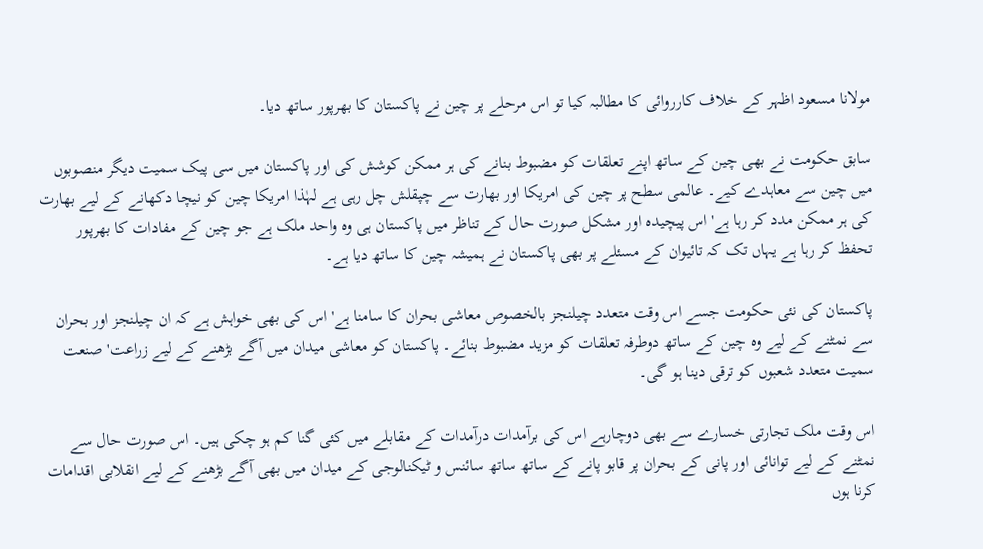مولانا مسعود اظہر کے خلاف کارروائی کا مطالبہ کیا تو اس مرحلے پر چین نے پاکستان کا بھرپور ساتھ دیا۔

سابق حکومت نے بھی چین کے ساتھ اپنے تعلقات کو مضبوط بنانے کی ہر ممکن کوشش کی اور پاکستان میں سی پیک سمیت دیگر منصوبوں میں چین سے معاہدے کیے۔ عالمی سطح پر چین کی امریکا اور بھارت سے چپقلش چل رہی ہے لہٰذا امریکا چین کو نیچا دکھانے کے لیے بھارت کی ہر ممکن مدد کر رہا ہے' اس پیچیدہ اور مشکل صورت حال کے تناظر میں پاکستان ہی وہ واحد ملک ہے جو چین کے مفادات کا بھرپور تحفظ کر رہا ہے یہاں تک کہ تائیوان کے مسئلے پر بھی پاکستان نے ہمیشہ چین کا ساتھ دیا ہے۔

پاکستان کی نئی حکومت جسے اس وقت متعدد چیلنجز بالخصوص معاشی بحران کا سامنا ہے' اس کی بھی خواہش ہے کہ ان چیلنجز اور بحران سے نمٹنے کے لیے وہ چین کے ساتھ دوطرفہ تعلقات کو مزید مضبوط بنائے۔ پاکستان کو معاشی میدان میں آگے بڑھنے کے لیے زراعت' صنعت سمیت متعدد شعبوں کو ترقی دینا ہو گی۔

اس وقت ملک تجارتی خسارے سے بھی دوچارہے اس کی برآمدات درآمدات کے مقابلے میں کئی گنا کم ہو چکی ہیں۔ اس صورت حال سے نمٹنے کے لیے توانائی اور پانی کے بحران پر قابو پانے کے ساتھ ساتھ سائنس و ٹیکنالوجی کے میدان میں بھی آگے بڑھنے کے لیے انقلابی اقدامات کرنا ہوں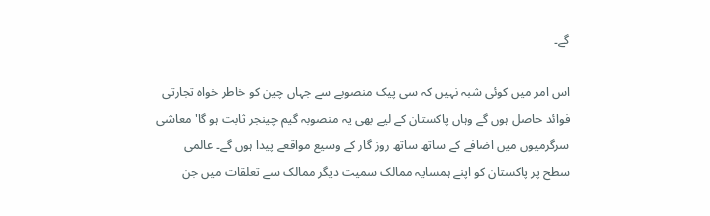گے۔

اس امر میں کوئی شبہ نہیں کہ سی پیک منصوبے سے جہاں چین کو خاطر خواہ تجارتی فوائد حاصل ہوں گے وہاں پاکستان کے لیے بھی یہ منصوبہ گیم چینجر ثابت ہو گا' معاشی سرگرمیوں میں اضافے کے ساتھ ساتھ روز گار کے وسیع مواقعے پیدا ہوں گے۔ عالمی سطح پر پاکستان کو اپنے ہمسایہ ممالک سمیت دیگر ممالک سے تعلقات میں جن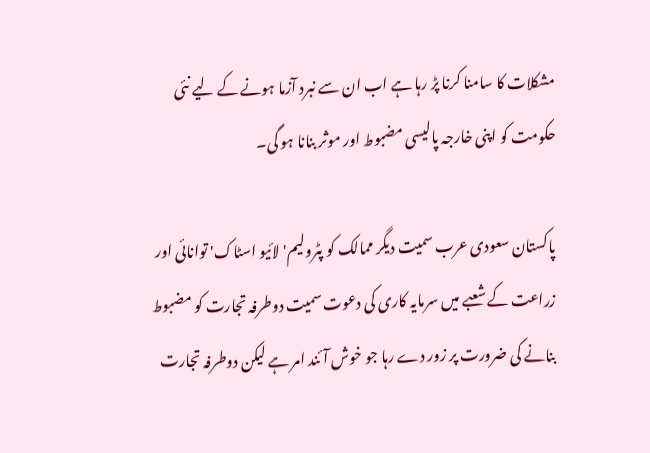مشکلات کا سامنا کرنا پڑ رہا ہے اب ان سے نبرد آزما ہونے کے لیے نئی حکومت کو اپنی خارجہ پالیسی مضبوط اور موثر بنانا ہو گی۔

پاکستان سعودی عرب سمیت دیگر ممالک کو پٹرولیم' لائیو اسٹاک' توانائی اور زراعت کے شعبے میں سرمایہ کاری کی دعوت سمیت دوطرفہ تجارت کو مضبوط بنانے کی ضرورت پر زور دے رہا جو خوش آئند امر ہے لیکن دوطرفہ تجارت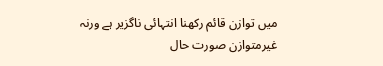میں توازن قائم رکھنا انتہائی ناگزیر ہے ورنہ غیرمتوازن صورت حال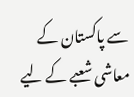سے پاکستان کے معاشی شعبے کے لیے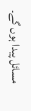مسائل پیدا ہوں گے۔